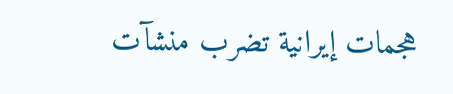هجمات إيرانية تضرب منشآت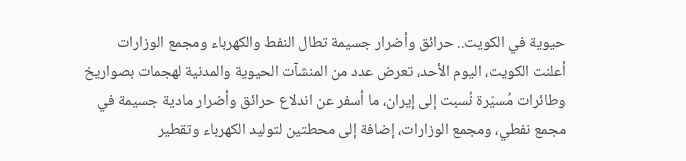حيوية في الكويت.. حرائق وأضرار جسيمة تطال النفط والكهرباء ومجمع الوزارات
أعلنت الكويت، اليوم الأحد، تعرض عدد من المنشآت الحيوية والمدنية لهجمات بصواريخ وطائرات مُسيّرة نُسبت إلى إيران، ما أسفر عن اندلاع حرائق وأضرار مادية جسيمة في مجمع نفطي، ومجمع الوزارات، إضافة إلى محطتين لتوليد الكهرباء وتقطير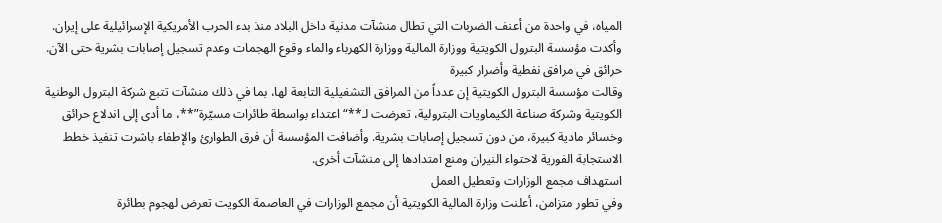المياه، في واحدة من أعنف الضربات التي تطال منشآت مدنية داخل البلاد منذ بدء الحرب الأمريكية الإسرائيلية على إيران. وأكدت مؤسسة البترول الكويتية ووزارة المالية ووزارة الكهرباء والماء وقوع الهجمات وعدم تسجيل إصابات بشرية حتى الآن.
حرائق في مرافق نفطية وأضرار كبيرة
وقالت مؤسسة البترول الكويتية إن عدداً من المرافق التشغيلية التابعة لها، بما في ذلك منشآت تتبع شركة البترول الوطنية الكويتية وشركة صناعة الكيماويات البترولية، تعرضت لـ**“اعتداء بواسطة طائرات مسيّرة”**، ما أدى إلى اندلاع حرائق وخسائر مادية كبيرة، من دون تسجيل إصابات بشرية. وأضافت المؤسسة أن فرق الطوارئ والإطفاء باشرت تنفيذ خطط الاستجابة الفورية لاحتواء النيران ومنع امتدادها إلى منشآت أخرى.
استهداف مجمع الوزارات وتعطيل العمل
وفي تطور متزامن، أعلنت وزارة المالية الكويتية أن مجمع الوزارات في العاصمة الكويت تعرض لهجوم بطائرة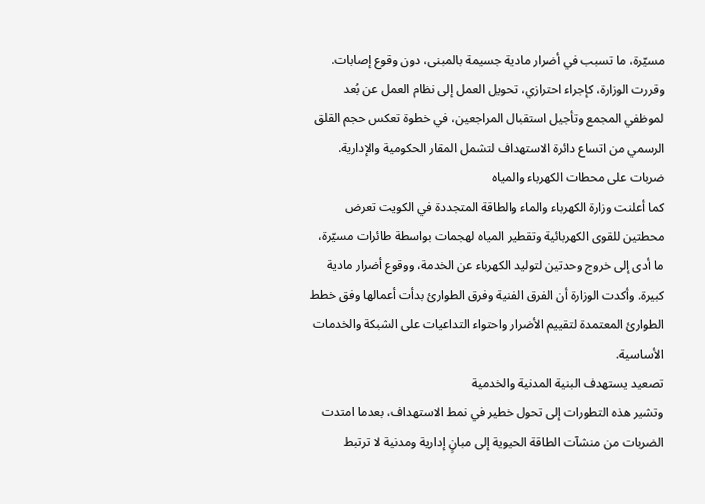مسيّرة، ما تسبب في أضرار مادية جسيمة بالمبنى، دون وقوع إصابات. وقررت الوزارة، كإجراء احترازي، تحويل العمل إلى نظام العمل عن بُعد لموظفي المجمع وتأجيل استقبال المراجعين، في خطوة تعكس حجم القلق الرسمي من اتساع دائرة الاستهداف لتشمل المقار الحكومية والإدارية.
ضربات على محطات الكهرباء والمياه
كما أعلنت وزارة الكهرباء والماء والطاقة المتجددة في الكويت تعرض محطتين للقوى الكهربائية وتقطير المياه لهجمات بواسطة طائرات مسيّرة، ما أدى إلى خروج وحدتين لتوليد الكهرباء عن الخدمة، ووقوع أضرار مادية كبيرة. وأكدت الوزارة أن الفرق الفنية وفرق الطوارئ بدأت أعمالها وفق خطط الطوارئ المعتمدة لتقييم الأضرار واحتواء التداعيات على الشبكة والخدمات الأساسية.
تصعيد يستهدف البنية المدنية والخدمية
وتشير هذه التطورات إلى تحول خطير في نمط الاستهداف، بعدما امتدت الضربات من منشآت الطاقة الحيوية إلى مبانٍ إدارية ومدنية لا ترتبط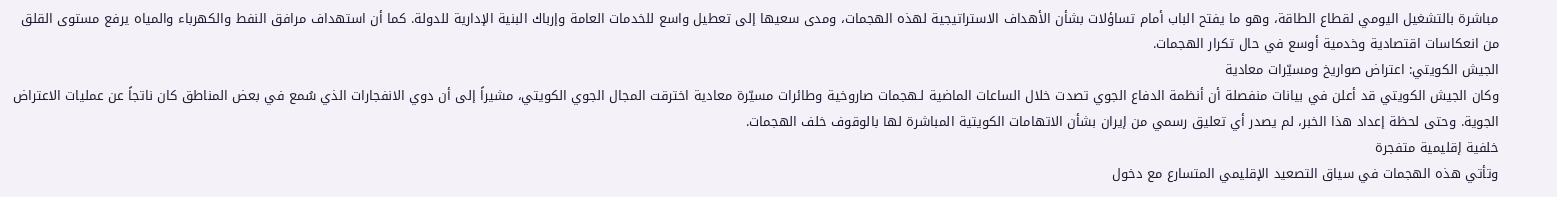مباشرة بالتشغيل اليومي لقطاع الطاقة، وهو ما يفتح الباب أمام تساؤلات بشأن الأهداف الاستراتيجية لهذه الهجمات، ومدى سعيها إلى تعطيل واسع للخدمات العامة وإرباك البنية الإدارية للدولة. كما أن استهداف مرافق النفط والكهرباء والمياه يرفع مستوى القلق من انعكاسات اقتصادية وخدمية أوسع في حال تكرار الهجمات.
الجيش الكويتي: اعتراض صواريخ ومسيّرات معادية
وكان الجيش الكويتي قد أعلن في بيانات منفصلة أن أنظمة الدفاع الجوي تصدت خلال الساعات الماضية لـهجمات صاروخية وطائرات مسيّرة معادية اخترقت المجال الجوي الكويتي، مشيراً إلى أن دوي الانفجارات الذي سُمع في بعض المناطق كان ناتجاً عن عمليات الاعتراض الجوية. وحتى لحظة إعداد هذا الخبر، لم يصدر أي تعليق رسمي من إيران بشأن الاتهامات الكويتية المباشرة لها بالوقوف خلف الهجمات.
خلفية إقليمية متفجرة
وتأتي هذه الهجمات في سياق التصعيد الإقليمي المتسارع مع دخول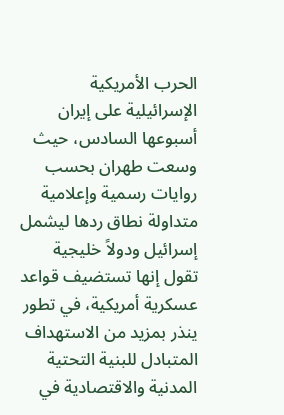الحرب الأمريكية الإسرائيلية على إيران أسبوعها السادس، حيث وسعت طهران بحسب روايات رسمية وإعلامية متداولة نطاق ردها ليشمل إسرائيل ودولاً خليجية تقول إنها تستضيف قواعد عسكرية أمريكية، في تطور ينذر بمزيد من الاستهداف المتبادل للبنية التحتية المدنية والاقتصادية في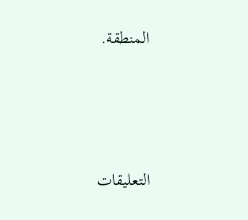المنطقة.




التعليقات